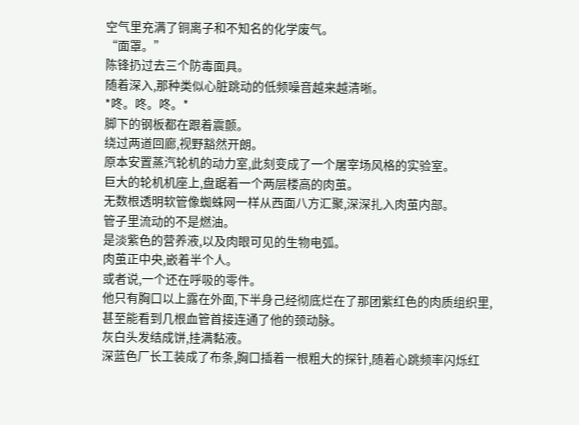空气里充满了铜离子和不知名的化学废气。
“面罩。”
陈锋扔过去三个防毒面具。
随着深入,那种类似心脏跳动的低频噪音越来越清晰。
*咚。咚。咚。*
脚下的钢板都在跟着震颤。
绕过两道回廊,视野豁然开朗。
原本安置蒸汽轮机的动力室,此刻变成了一个屠宰场风格的实验室。
巨大的轮机机座上,盘踞着一个两层楼高的肉茧。
无数根透明软管像蜘蛛网一样从西面八方汇聚,深深扎入肉茧内部。
管子里流动的不是燃油。
是淡紫色的营养液,以及肉眼可见的生物电弧。
肉茧正中央,嵌着半个人。
或者说,一个还在呼吸的零件。
他只有胸口以上露在外面,下半身己经彻底烂在了那团紫红色的肉质组织里,甚至能看到几根血管首接连通了他的颈动脉。
灰白头发结成饼,挂满黏液。
深蓝色厂长工装成了布条,胸口插着一根粗大的探针,随着心跳频率闪烁红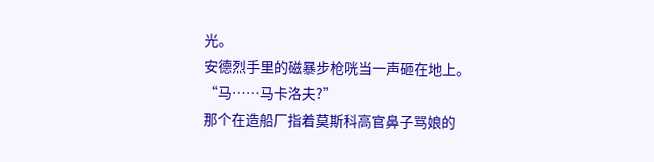光。
安德烈手里的磁暴步枪咣当一声砸在地上。
“马……马卡洛夫?”
那个在造船厂指着莫斯科高官鼻子骂娘的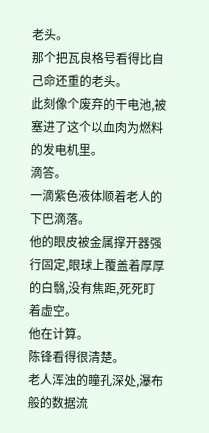老头。
那个把瓦良格号看得比自己命还重的老头。
此刻像个废弃的干电池,被塞进了这个以血肉为燃料的发电机里。
滴答。
一滴紫色液体顺着老人的下巴滴落。
他的眼皮被金属撑开器强行固定,眼球上覆盖着厚厚的白翳,没有焦距,死死盯着虚空。
他在计算。
陈锋看得很清楚。
老人浑浊的瞳孔深处,瀑布般的数据流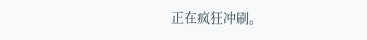正在疯狂冲刷。